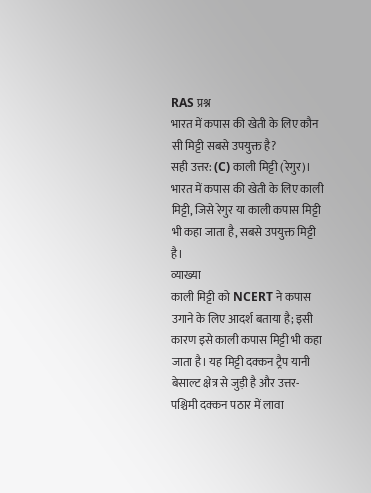RAS प्रश्न
भारत में कपास की खेती के लिए कौन सी मिट्टी सबसे उपयुक्त है?
सही उत्तर: (C) काली मिट्टी (रेगुर)।
भारत में कपास की खेती के लिए काली मिट्टी, जिसे रेगुर या काली कपास मिट्टी भी कहा जाता है, सबसे उपयुक्त मिट्टी है।
व्याख्या
काली मिट्टी को NCERT ने कपास उगाने के लिए आदर्श बताया है; इसी कारण इसे काली कपास मिट्टी भी कहा जाता है। यह मिट्टी दक्कन ट्रैप यानी बेसाल्ट क्षेत्र से जुड़ी है और उत्तर-पश्चिमी दक्कन पठार में लावा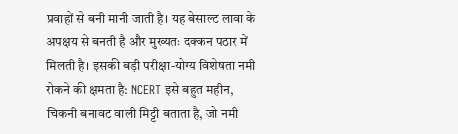प्रवाहों से बनी मानी जाती है। यह बेसाल्ट लावा के अपक्षय से बनती है और मुख्यतः दक्कन पठार में मिलती है। इसकी बड़ी परीक्षा-योग्य विशेषता नमी रोकने की क्षमता है: NCERT इसे बहुत महीन, चिकनी बनावट वाली मिट्टी बताता है, जो नमी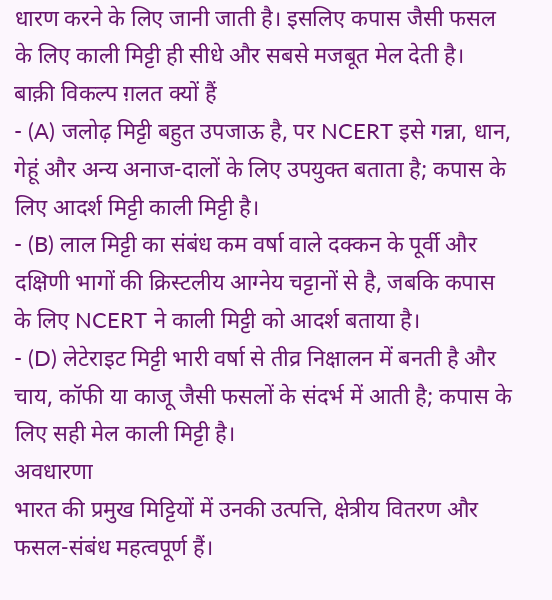धारण करने के लिए जानी जाती है। इसलिए कपास जैसी फसल के लिए काली मिट्टी ही सीधे और सबसे मजबूत मेल देती है।
बाक़ी विकल्प ग़लत क्यों हैं
- (A) जलोढ़ मिट्टी बहुत उपजाऊ है, पर NCERT इसे गन्ना, धान, गेहूं और अन्य अनाज-दालों के लिए उपयुक्त बताता है; कपास के लिए आदर्श मिट्टी काली मिट्टी है।
- (B) लाल मिट्टी का संबंध कम वर्षा वाले दक्कन के पूर्वी और दक्षिणी भागों की क्रिस्टलीय आग्नेय चट्टानों से है, जबकि कपास के लिए NCERT ने काली मिट्टी को आदर्श बताया है।
- (D) लेटेराइट मिट्टी भारी वर्षा से तीव्र निक्षालन में बनती है और चाय, कॉफी या काजू जैसी फसलों के संदर्भ में आती है; कपास के लिए सही मेल काली मिट्टी है।
अवधारणा
भारत की प्रमुख मिट्टियों में उनकी उत्पत्ति, क्षेत्रीय वितरण और फसल-संबंध महत्वपूर्ण हैं।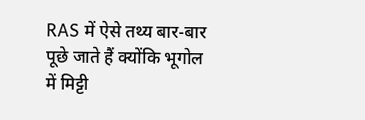RAS में ऐसे तथ्य बार-बार पूछे जाते हैं क्योंकि भूगोल में मिट्टी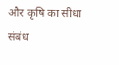और कृषि का सीधा संबंध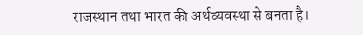राजस्थान तथा भारत की अर्थव्यवस्था से बनता है।